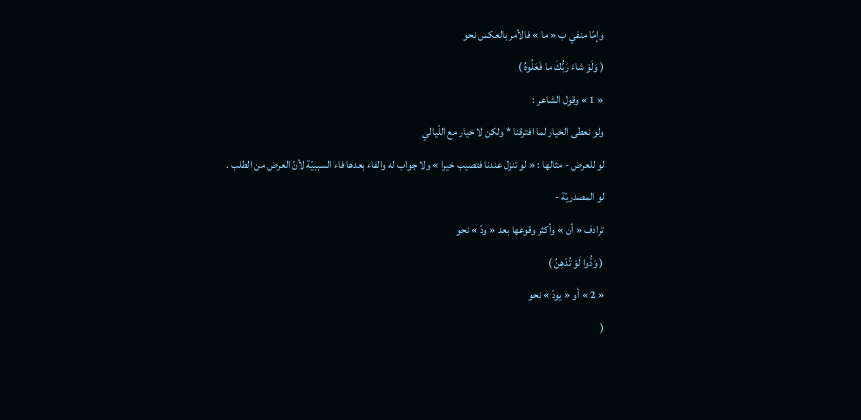وإمّا منفي ب « ما » فالأمر بالعكس نحو
( وَلَوْ شاءَ رَبُّكَ ما فَعَلُوهُ )
« 1 » وقول الشاعر :
ولو نعطى الخيار لما افترقنا * ولكن لا خيار مع اللّيالي
لو للعرض - مثالها : « لو تنزل عندنا فتصيب خيرا » ولا جواب له والفاء بعدها فاء السببيّة لأنّ العرض من الطلب .
لو المصدريّة -
ترادف « أن » وأكثر وقوعها بعد « ودّ » نحو
( وَدُّوا لَوْ تُدْهِنُ )
« 2 » أو « يودّ » نحو
(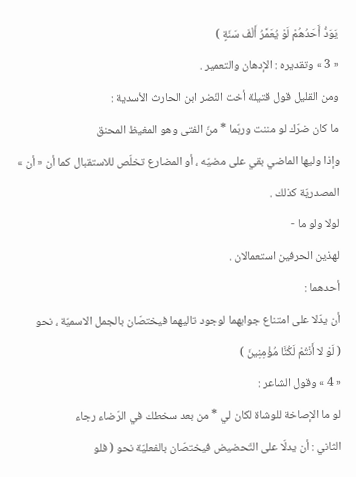يَوَدُّ أَحَدُهُمْ لَوْ يُعَمَّرُ أَلْفَ سَنَةٍ )
« 3 » وتقديره : الإدهان والتعمير .
ومن القليل قول قتيلة أخت النّضر ابن الحارث الأسدية :
ما كان ضرّك لو مننت وربّما * منّ الفتى وهو المغيظ المحنق
وإذا وليها الماضي بقي على مضيّه ، أو المضارع تخلّص للاستقبال كما أن « أن » المصدريّة كذلك .
لولا ولو ما -
لهذين الحرفين استعمالان .
أحدهما :
أن يدّلا على امتناع جوابهما لوجود تاليهما فيختصّان بالجمل الاسميّة ، نحو
( لَوْ لا أَنْتُمْ لَكُنَّا مُؤْمِنِينَ )
« 4 » وقول الشاعر :
لو ما الإصاخة للوشاة لكان لي * من بعد سخطك في الرّضاء رجاء
الثاني : أن يدلّا على التّحضيض فيختصّان بالفعليّة نحو ( فلو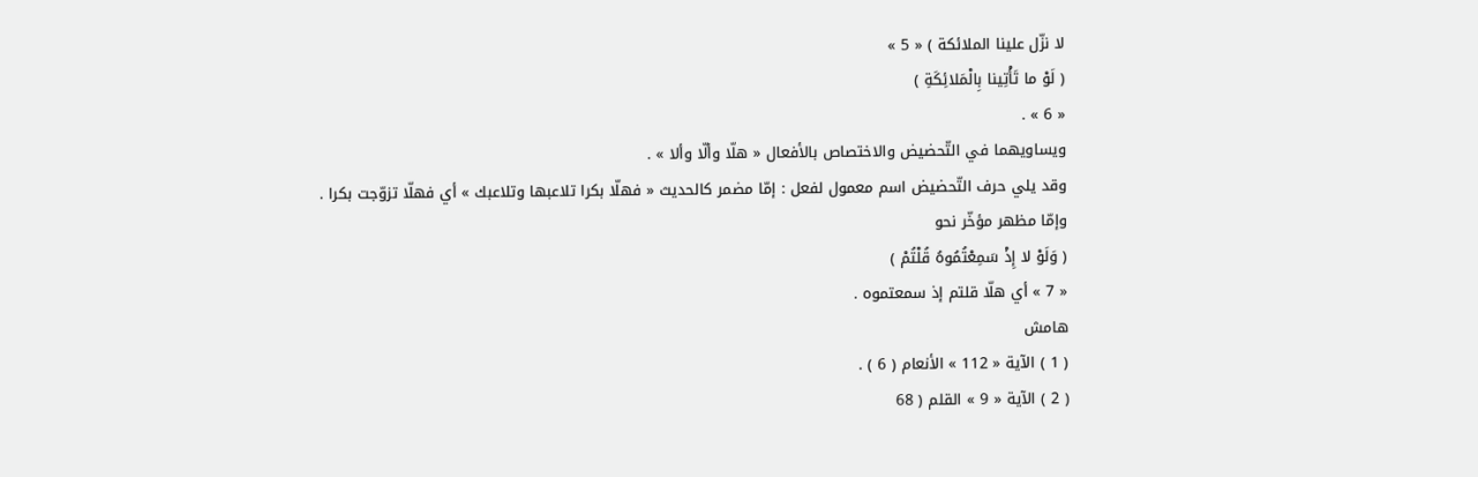لا نزّل علينا الملائكة ) « 5 »
( لَوْ ما تَأْتِينا بِالْمَلائِكَةِ )
« 6 » .
ويساويهما في التّحضيض والاختصاص بالأفعال « هلّا وألّا وألا » .
وقد يلي حرف التّحضيض اسم معمول لفعل : إمّا مضمر كالحديث « فهلّا بكرا تلاعبها وتلاعبك » أي فهلّا تزوّجت بكرا .
وإمّا مظهر مؤخّر نحو
( وَلَوْ لا إِذْ سَمِعْتُمُوهُ قُلْتُمْ )
« 7 » أي هلّا قلتم إذ سمعتموه .
هامش
( 1 ) الآية « 112 » الأنعام ( 6 ) .
( 2 ) الآية « 9 » القلم ( 68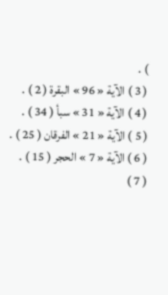) .
( 3 ) الآية « 96 » البقرة ( 2 ) .
( 4 ) الآية « 31 » سبأ ( 34 ) .
( 5 ) الآية « 21 » الفرقان ( 25 ) .
( 6 ) الآية « 7 » الحجر ( 15 ) .
( 7 )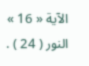الآية « 16 » النور ( 24 ) .